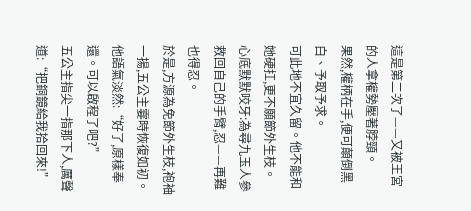這是第二次了——又被王宮的人拿權勢壓著脖頸。
果然,權柄在手,便可顛倒黑白、予取予求。
可此地不宜久留。他不能和她硬扛,更不願節外生枝。
心底默默咬牙:為尋九玉人參救回自己的手臂,忍——再難也得忍。
於是,方源為免節外生枝,袍袖一揚,五公主霎時恢復如初。
他語氣淡然:“好了,原樣奉還。可以啟程了吧?”
五公主指尖一指那下人,厲聲道:“把銅鏡給我拾回來!”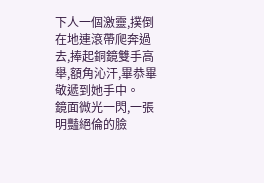下人一個激靈,撲倒在地連滾帶爬奔過去,捧起銅鏡雙手高舉,額角沁汗,畢恭畢敬遞到她手中。
鏡面微光一閃,一張明豔絕倫的臉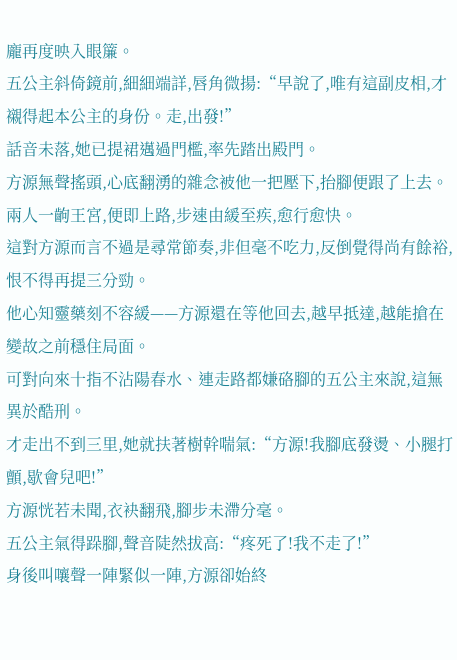龐再度映入眼簾。
五公主斜倚鏡前,細細端詳,唇角微揚:“早說了,唯有這副皮相,才襯得起本公主的身份。走,出發!”
話音未落,她已提裙邁過門檻,率先踏出殿門。
方源無聲搖頭,心底翻湧的雜念被他一把壓下,抬腳便跟了上去。
兩人一齣王宮,便即上路,步速由緩至疾,愈行愈快。
這對方源而言不過是尋常節奏,非但毫不吃力,反倒覺得尚有餘裕,恨不得再提三分勁。
他心知靈藥刻不容緩——方源還在等他回去,越早抵達,越能搶在變故之前穩住局面。
可對向來十指不沾陽春水、連走路都嫌硌腳的五公主來說,這無異於酷刑。
才走出不到三里,她就扶著樹幹喘氣:“方源!我腳底發燙、小腿打顫,歇會兒吧!”
方源恍若未聞,衣袂翻飛,腳步未滯分毫。
五公主氣得跺腳,聲音陡然拔高:“疼死了!我不走了!”
身後叫嚷聲一陣緊似一陣,方源卻始終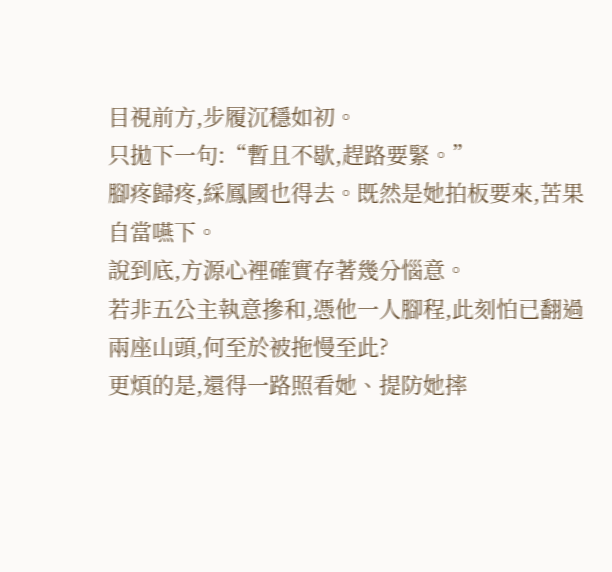目視前方,步履沉穩如初。
只拋下一句:“暫且不歇,趕路要緊。”
腳疼歸疼,綵鳳國也得去。既然是她拍板要來,苦果自當嚥下。
說到底,方源心裡確實存著幾分惱意。
若非五公主執意摻和,憑他一人腳程,此刻怕已翻過兩座山頭,何至於被拖慢至此?
更煩的是,還得一路照看她、提防她摔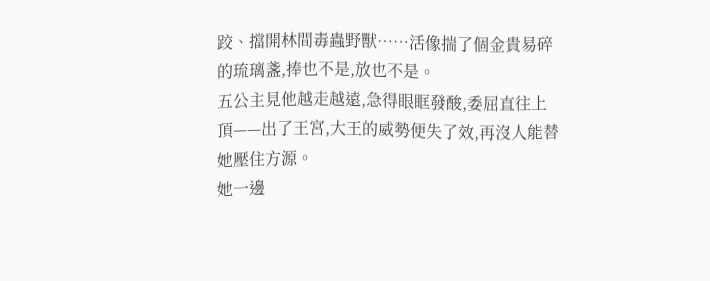跤、擋開林間毒蟲野獸……活像揣了個金貴易碎的琉璃盞,捧也不是,放也不是。
五公主見他越走越遠,急得眼眶發酸,委屈直往上頂——出了王宮,大王的威勢便失了效,再沒人能替她壓住方源。
她一邊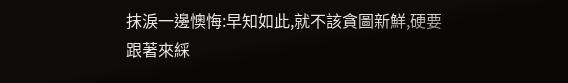抹淚一邊懊悔:早知如此,就不該貪圖新鮮,硬要跟著來綵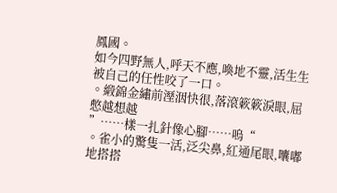鳳國。
如今四野無人,呼天不應,喚地不靈,活生生被自己的任性咬了一口。
。緞錦金繡前溼洇快很,落滾簌簌淚眼,屈憋越想越
”……樣一扎針像心腳……嗚“
。雀小的驚隻一活,泛尖鼻,紅通尾眼,囔嘟地搭搭